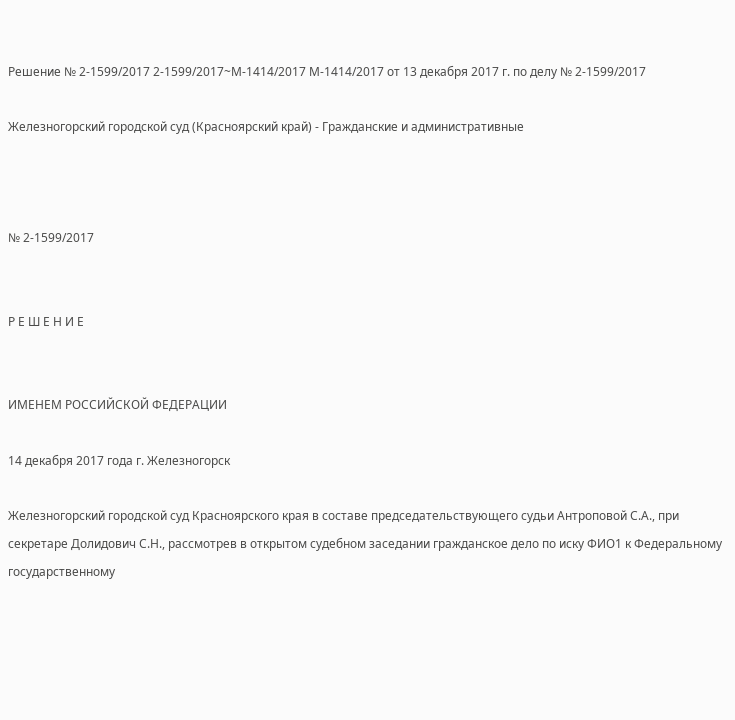Решение № 2-1599/2017 2-1599/2017~М-1414/2017 М-1414/2017 от 13 декабря 2017 г. по делу № 2-1599/2017

Железногорский городской суд (Красноярский край) - Гражданские и административные



№ 2-1599/2017


Р Е Ш Е Н И Е


ИМЕНЕМ РОССИЙСКОЙ ФЕДЕРАЦИИ

14 декабря 2017 года г. Железногорск

Железногорский городской суд Красноярского края в составе председательствующего судьи Антроповой С.А., при секретаре Долидович С.Н., рассмотрев в открытом судебном заседании гражданское дело по иску ФИО1 к Федеральному государственному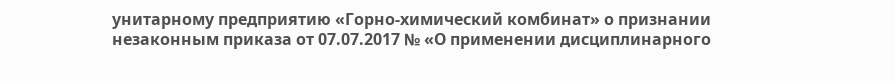унитарному предприятию «Горно-химический комбинат» о признании незаконным приказа от 07.07.2017 № «О применении дисциплинарного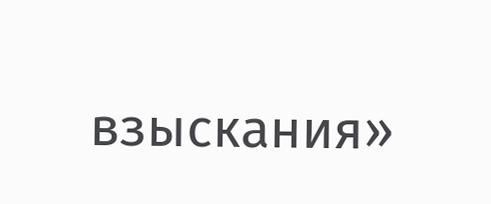взыскания»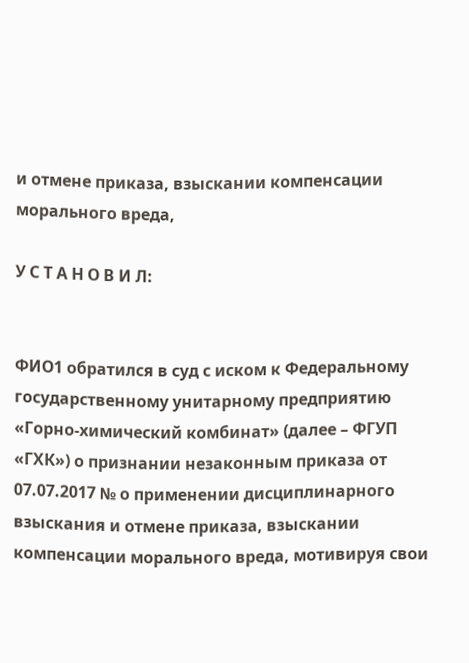и отмене приказа, взыскании компенсации морального вреда,

У С Т А Н О В И Л:


ФИО1 обратился в суд с иском к Федеральному государственному унитарному предприятию «Горно-химический комбинат» (далее – ФГУП «ГХК») о признании незаконным приказа от 07.07.2017 № о применении дисциплинарного взыскания и отмене приказа, взыскании компенсации морального вреда, мотивируя свои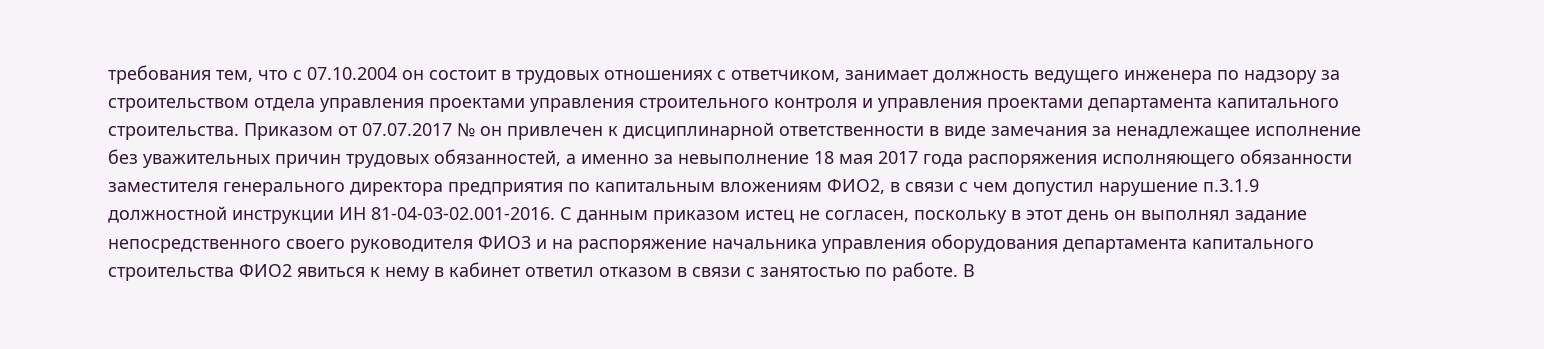требования тем, что с 07.10.2004 он состоит в трудовых отношениях с ответчиком, занимает должность ведущего инженера по надзору за строительством отдела управления проектами управления строительного контроля и управления проектами департамента капитального строительства. Приказом от 07.07.2017 № он привлечен к дисциплинарной ответственности в виде замечания за ненадлежащее исполнение без уважительных причин трудовых обязанностей, а именно за невыполнение 18 мая 2017 года распоряжения исполняющего обязанности заместителя генерального директора предприятия по капитальным вложениям ФИО2, в связи с чем допустил нарушение п.3.1.9 должностной инструкции ИН 81-04-03-02.001-2016. С данным приказом истец не согласен, поскольку в этот день он выполнял задание непосредственного своего руководителя ФИО3 и на распоряжение начальника управления оборудования департамента капитального строительства ФИО2 явиться к нему в кабинет ответил отказом в связи с занятостью по работе. В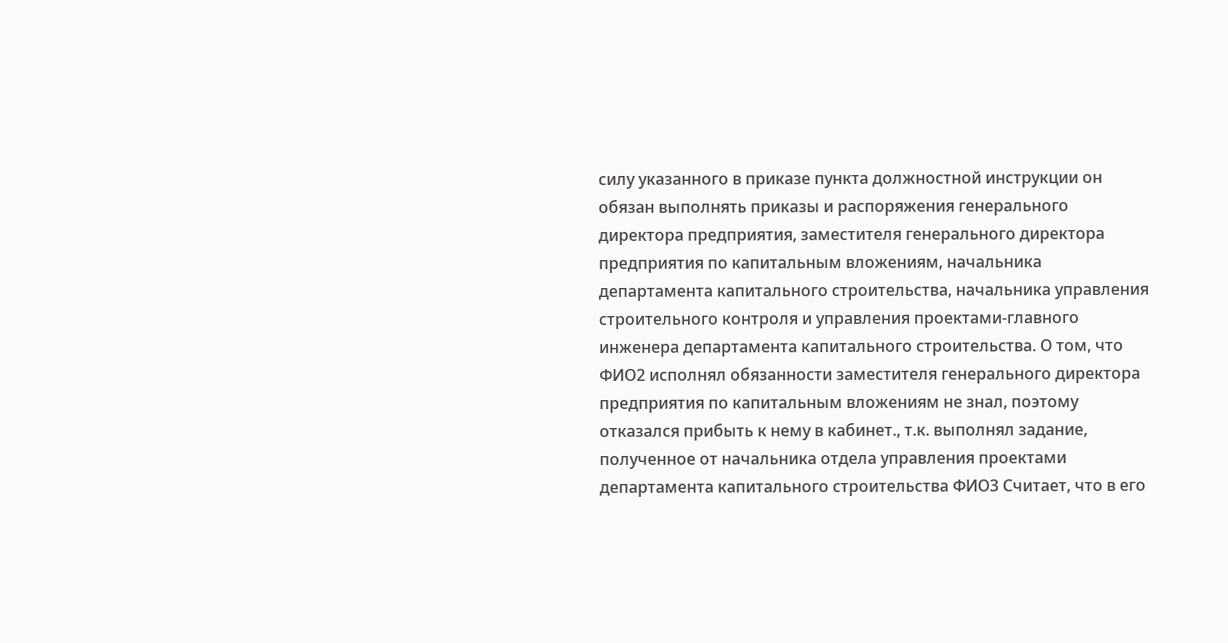силу указанного в приказе пункта должностной инструкции он обязан выполнять приказы и распоряжения генерального директора предприятия, заместителя генерального директора предприятия по капитальным вложениям, начальника департамента капитального строительства, начальника управления строительного контроля и управления проектами-главного инженера департамента капитального строительства. О том, что ФИО2 исполнял обязанности заместителя генерального директора предприятия по капитальным вложениям не знал, поэтому отказался прибыть к нему в кабинет., т.к. выполнял задание, полученное от начальника отдела управления проектами департамента капитального строительства ФИО3 Считает, что в его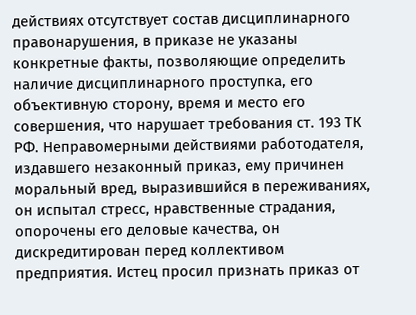действиях отсутствует состав дисциплинарного правонарушения, в приказе не указаны конкретные факты, позволяющие определить наличие дисциплинарного проступка, его объективную сторону, время и место его совершения, что нарушает требования ст. 193 ТК РФ. Неправомерными действиями работодателя, издавшего незаконный приказ, ему причинен моральный вред, выразившийся в переживаниях, он испытал стресс, нравственные страдания, опорочены его деловые качества, он дискредитирован перед коллективом предприятия. Истец просил признать приказ от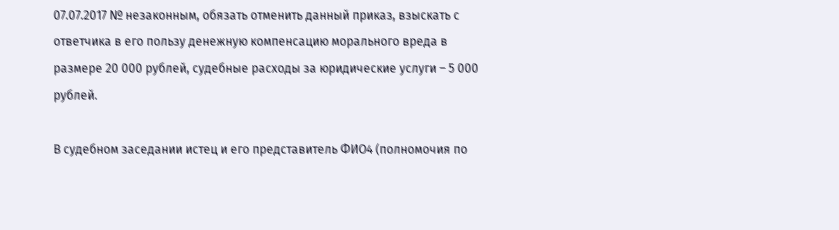07.07.2017 № незаконным, обязать отменить данный приказ, взыскать с ответчика в его пользу денежную компенсацию морального вреда в размере 20 000 рублей, судебные расходы за юридические услуги – 5 000 рублей.

В судебном заседании истец и его представитель ФИО4 (полномочия по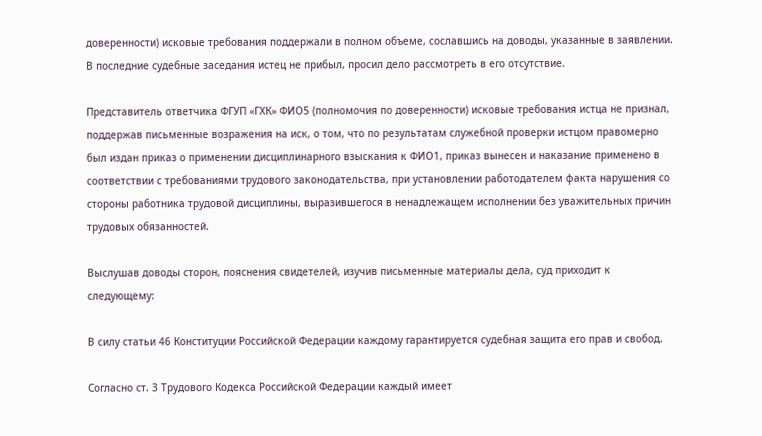доверенности) исковые требования поддержали в полном объеме, сославшись на доводы, указанные в заявлении. В последние судебные заседания истец не прибыл, просил дело рассмотреть в его отсутствие.

Представитель ответчика ФГУП «ГХК» ФИО5 (полномочия по доверенности) исковые требования истца не признал, поддержав письменные возражения на иск, о том, что по результатам служебной проверки истцом правомерно был издан приказ о применении дисциплинарного взыскания к ФИО1, приказ вынесен и наказание применено в соответствии с требованиями трудового законодательства, при установлении работодателем факта нарушения со стороны работника трудовой дисциплины, выразившегося в ненадлежащем исполнении без уважительных причин трудовых обязанностей.

Выслушав доводы сторон, пояснения свидетелей, изучив письменные материалы дела, суд приходит к следующему:

В силу статьи 46 Конституции Российской Федерации каждому гарантируется судебная защита его прав и свобод.

Согласно ст. 3 Трудового Кодекса Российской Федерации каждый имеет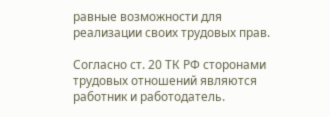равные возможности для реализации своих трудовых прав.

Согласно ст. 20 ТК РФ сторонами трудовых отношений являются работник и работодатель.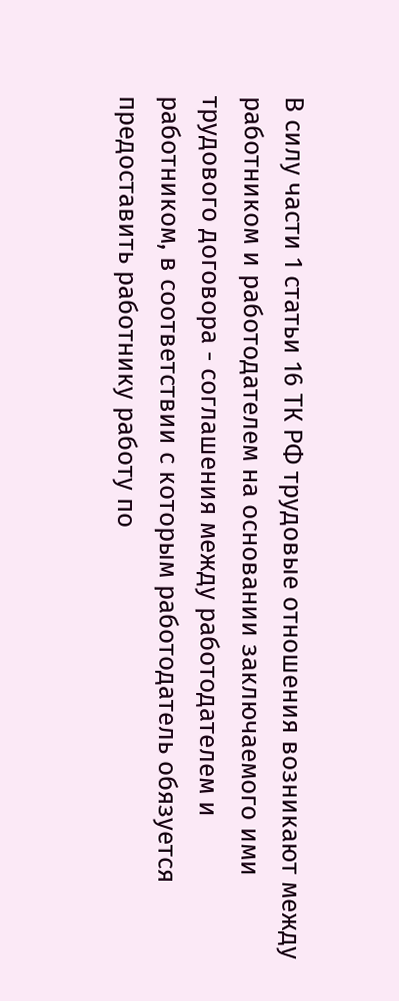В силу части 1 статьи 16 ТК РФ трудовые отношения возникают между работником и работодателем на основании заключаемого ими трудового договора - соглашения между работодателем и работником, в соответствии с которым работодатель обязуется предоставить работнику работу по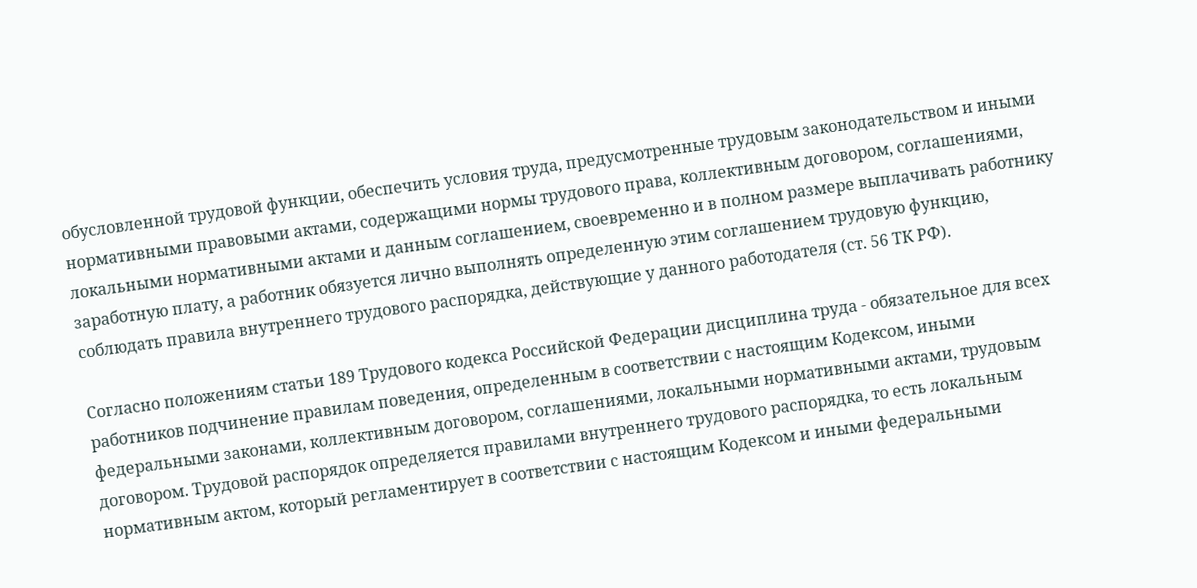обусловленной трудовой функции, обеспечить условия труда, предусмотренные трудовым законодательством и иными нормативными правовыми актами, содержащими нормы трудового права, коллективным договором, соглашениями, локальными нормативными актами и данным соглашением, своевременно и в полном размере выплачивать работнику заработную плату, а работник обязуется лично выполнять определенную этим соглашением трудовую функцию, соблюдать правила внутреннего трудового распорядка, действующие у данного работодателя (ст. 56 ТК РФ).

Согласно положениям статьи 189 Трудового кодекса Российской Федерации дисциплина труда - обязательное для всех работников подчинение правилам поведения, определенным в соответствии с настоящим Кодексом, иными федеральными законами, коллективным договором, соглашениями, локальными нормативными актами, трудовым договором. Трудовой распорядок определяется правилами внутреннего трудового распорядка, то есть локальным нормативным актом, который регламентирует в соответствии с настоящим Кодексом и иными федеральными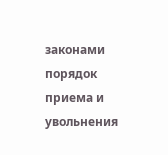законами порядок приема и увольнения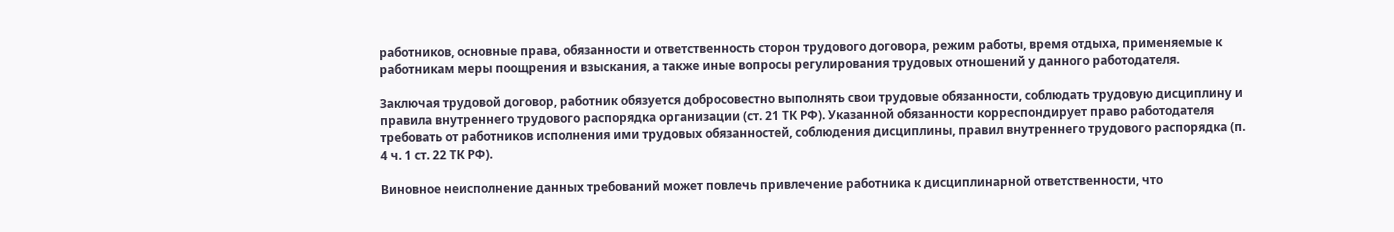работников, основные права, обязанности и ответственность сторон трудового договора, режим работы, время отдыха, применяемые к работникам меры поощрения и взыскания, а также иные вопросы регулирования трудовых отношений у данного работодателя.

Заключая трудовой договор, работник обязуется добросовестно выполнять свои трудовые обязанности, соблюдать трудовую дисциплину и правила внутреннего трудового распорядка организации (ст. 21 ТК РФ). Указанной обязанности корреспондирует право работодателя требовать от работников исполнения ими трудовых обязанностей, соблюдения дисциплины, правил внутреннего трудового распорядка (п. 4 ч. 1 ст. 22 ТК РФ).

Виновное неисполнение данных требований может повлечь привлечение работника к дисциплинарной ответственности, что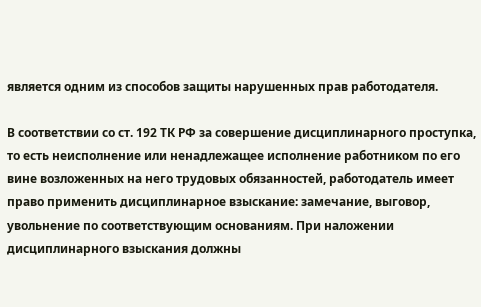является одним из способов защиты нарушенных прав работодателя.

В соответствии со ст. 192 ТК РФ за совершение дисциплинарного проступка, то есть неисполнение или ненадлежащее исполнение работником по его вине возложенных на него трудовых обязанностей, работодатель имеет право применить дисциплинарное взыскание: замечание, выговор, увольнение по соответствующим основаниям. При наложении дисциплинарного взыскания должны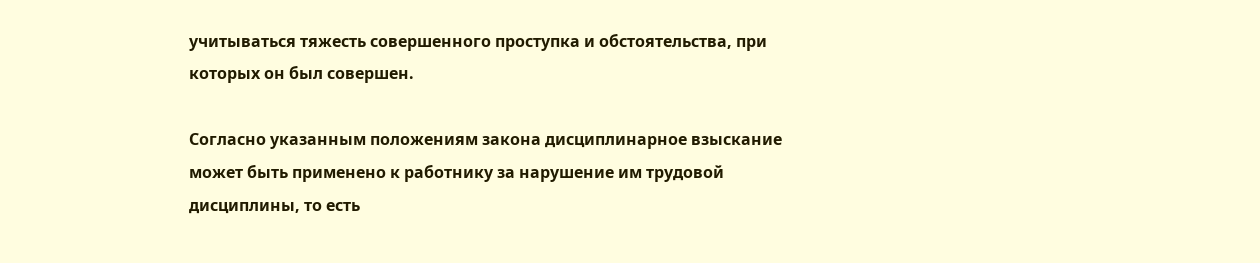учитываться тяжесть совершенного проступка и обстоятельства, при которых он был совершен.

Согласно указанным положениям закона дисциплинарное взыскание может быть применено к работнику за нарушение им трудовой дисциплины, то есть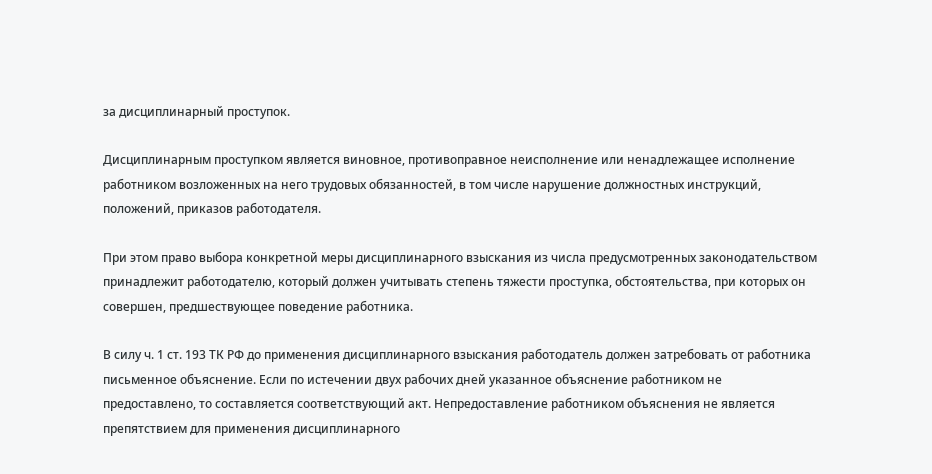за дисциплинарный проступок.

Дисциплинарным проступком является виновное, противоправное неисполнение или ненадлежащее исполнение работником возложенных на него трудовых обязанностей, в том числе нарушение должностных инструкций, положений, приказов работодателя.

При этом право выбора конкретной меры дисциплинарного взыскания из числа предусмотренных законодательством принадлежит работодателю, который должен учитывать степень тяжести проступка, обстоятельства, при которых он совершен, предшествующее поведение работника.

В силу ч. 1 ст. 193 ТК РФ до применения дисциплинарного взыскания работодатель должен затребовать от работника письменное объяснение. Если по истечении двух рабочих дней указанное объяснение работником не предоставлено, то составляется соответствующий акт. Непредоставление работником объяснения не является препятствием для применения дисциплинарного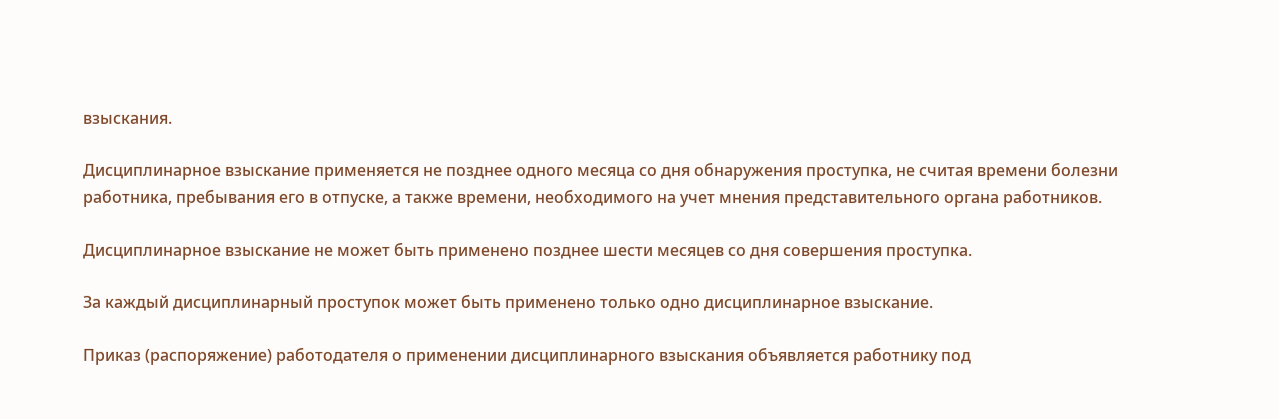взыскания.

Дисциплинарное взыскание применяется не позднее одного месяца со дня обнаружения проступка, не считая времени болезни работника, пребывания его в отпуске, а также времени, необходимого на учет мнения представительного органа работников.

Дисциплинарное взыскание не может быть применено позднее шести месяцев со дня совершения проступка.

За каждый дисциплинарный проступок может быть применено только одно дисциплинарное взыскание.

Приказ (распоряжение) работодателя о применении дисциплинарного взыскания объявляется работнику под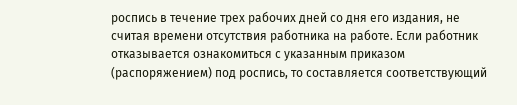роспись в течение трех рабочих дней со дня его издания, не считая времени отсутствия работника на работе. Если работник отказывается ознакомиться с указанным приказом (распоряжением) под роспись, то составляется соответствующий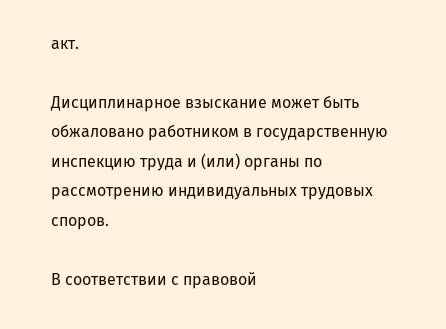акт.

Дисциплинарное взыскание может быть обжаловано работником в государственную инспекцию труда и (или) органы по рассмотрению индивидуальных трудовых споров.

В соответствии с правовой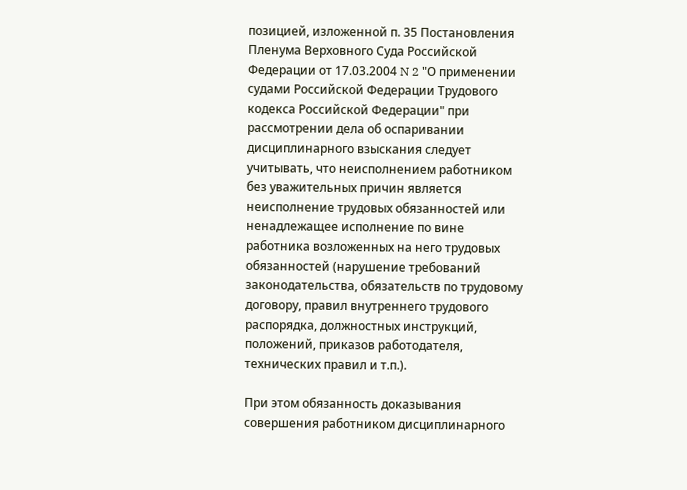позицией, изложенной п. 35 Постановления Пленума Верховного Суда Российской Федерации от 17.03.2004 N 2 "О применении судами Российской Федерации Трудового кодекса Российской Федерации" при рассмотрении дела об оспаривании дисциплинарного взыскания следует учитывать, что неисполнением работником без уважительных причин является неисполнение трудовых обязанностей или ненадлежащее исполнение по вине работника возложенных на него трудовых обязанностей (нарушение требований законодательства, обязательств по трудовому договору, правил внутреннего трудового распорядка, должностных инструкций, положений, приказов работодателя, технических правил и т.п.).

При этом обязанность доказывания совершения работником дисциплинарного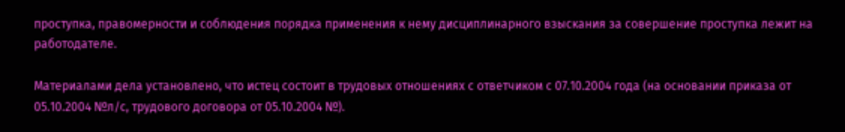проступка, правомерности и соблюдения порядка применения к нему дисциплинарного взыскания за совершение проступка лежит на работодателе.

Материалами дела установлено, что истец состоит в трудовых отношениях с ответчиком с 07.10.2004 года (на основании приказа от 05.10.2004 №л/с, трудового договора от 05.10.2004 №).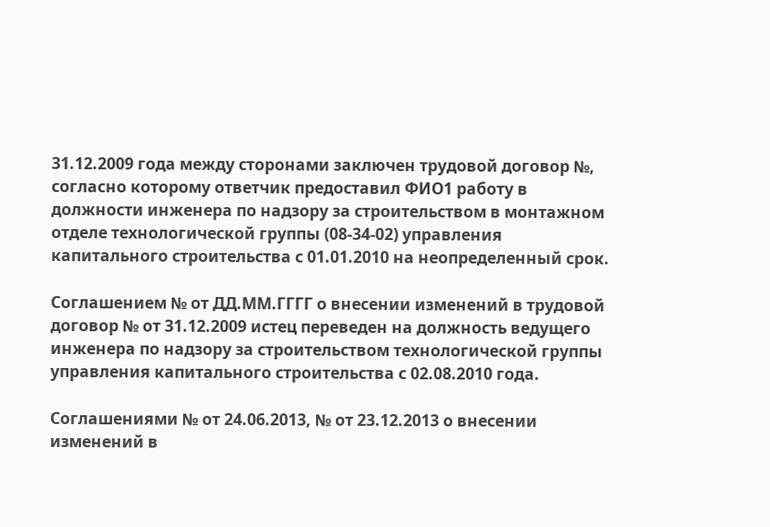31.12.2009 года между сторонами заключен трудовой договор №, согласно которому ответчик предоставил ФИО1 работу в должности инженера по надзору за строительством в монтажном отделе технологической группы (08-34-02) управления капитального строительства с 01.01.2010 на неопределенный срок.

Соглашением № от ДД.ММ.ГГГГ о внесении изменений в трудовой договор № от 31.12.2009 истец переведен на должность ведущего инженера по надзору за строительством технологической группы управления капитального строительства с 02.08.2010 года.

Соглашениями № от 24.06.2013, № от 23.12.2013 о внесении изменений в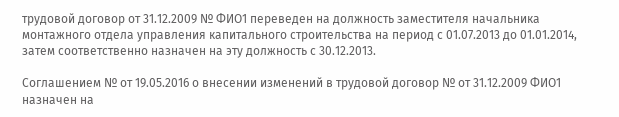трудовой договор от 31.12.2009 № ФИО1 переведен на должность заместителя начальника монтажного отдела управления капитального строительства на период с 01.07.2013 до 01.01.2014, затем соответственно назначен на эту должность с 30.12.2013.

Соглашением № от 19.05.2016 о внесении изменений в трудовой договор № от 31.12.2009 ФИО1 назначен на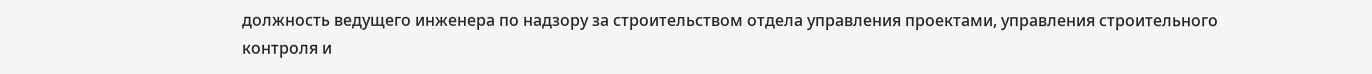должность ведущего инженера по надзору за строительством отдела управления проектами, управления строительного контроля и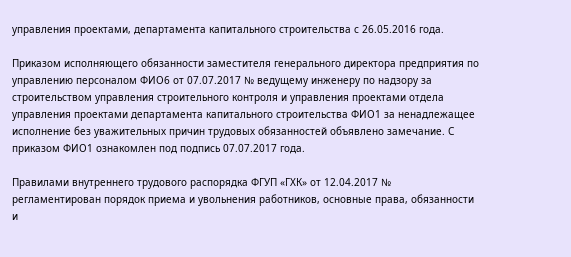управления проектами, департамента капитального строительства с 26.05.2016 года.

Приказом исполняющего обязанности заместителя генерального директора предприятия по управлению персоналом ФИО6 от 07.07.2017 № ведущему инженеру по надзору за строительством управления строительного контроля и управления проектами отдела управления проектами департамента капитального строительства ФИО1 за ненадлежащее исполнение без уважительных причин трудовых обязанностей объявлено замечание. С приказом ФИО1 ознакомлен под подпись 07.07.2017 года.

Правилами внутреннего трудового распорядка ФГУП «ГХК» от 12.04.2017 № регламентирован порядок приема и увольнения работников, основные права, обязанности и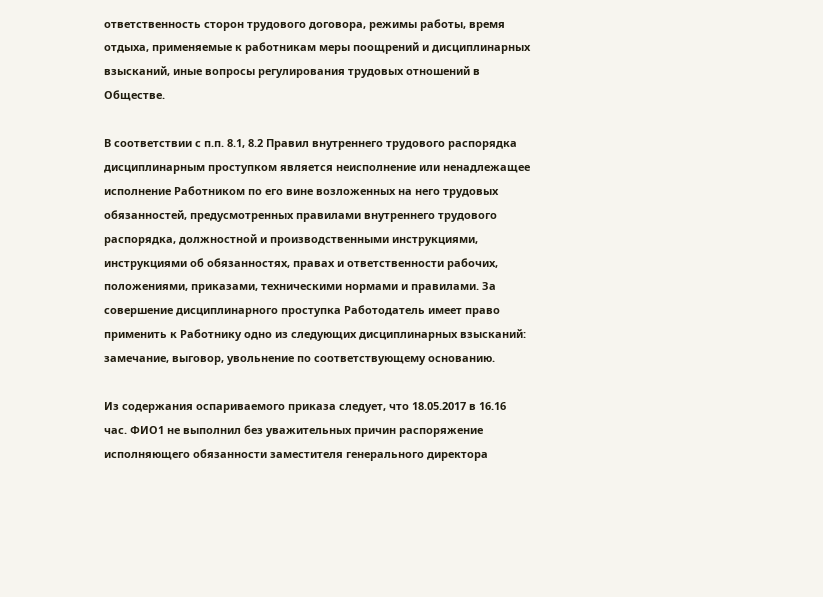ответственность сторон трудового договора, режимы работы, время отдыха, применяемые к работникам меры поощрений и дисциплинарных взысканий, иные вопросы регулирования трудовых отношений в Обществе.

В соответствии с п.п. 8.1, 8.2 Правил внутреннего трудового распорядка дисциплинарным проступком является неисполнение или ненадлежащее исполнение Работником по его вине возложенных на него трудовых обязанностей, предусмотренных правилами внутреннего трудового распорядка, должностной и производственными инструкциями, инструкциями об обязанностях, правах и ответственности рабочих, положениями, приказами, техническими нормами и правилами. За совершение дисциплинарного проступка Работодатель имеет право применить к Работнику одно из следующих дисциплинарных взысканий: замечание, выговор, увольнение по соответствующему основанию.

Из содержания оспариваемого приказа следует, что 18.05.2017 в 16.16 час. ФИО1 не выполнил без уважительных причин распоряжение исполняющего обязанности заместителя генерального директора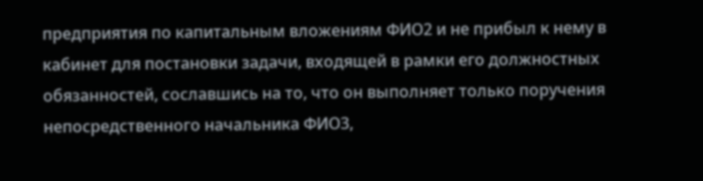предприятия по капитальным вложениям ФИО2 и не прибыл к нему в кабинет для постановки задачи, входящей в рамки его должностных обязанностей, сославшись на то, что он выполняет только поручения непосредственного начальника ФИО3,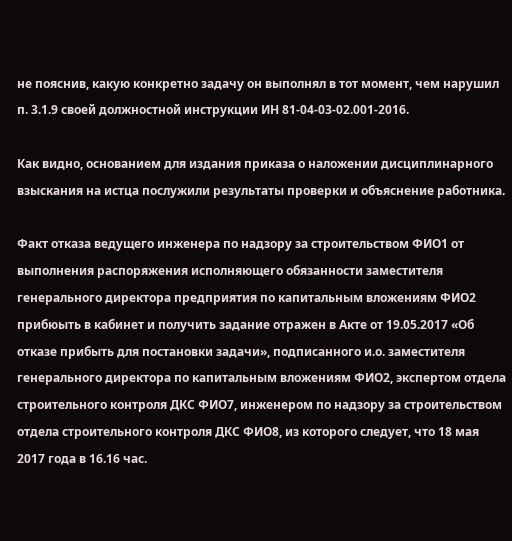не пояснив, какую конкретно задачу он выполнял в тот момент, чем нарушил п. 3.1.9 своей должностной инструкции ИН 81-04-03-02.001-2016.

Как видно, основанием для издания приказа о наложении дисциплинарного взыскания на истца послужили результаты проверки и объяснение работника.

Факт отказа ведущего инженера по надзору за строительством ФИО1 от выполнения распоряжения исполняющего обязанности заместителя генерального директора предприятия по капитальным вложениям ФИО2 прибюыть в кабинет и получить задание отражен в Акте от 19.05.2017 «Об отказе прибыть для постановки задачи», подписанного и.о. заместителя генерального директора по капитальным вложениям ФИО2, экспертом отдела строительного контроля ДКС ФИО7, инженером по надзору за строительством отдела строительного контроля ДКС ФИО8, из которого следует, что 18 мая 2017 года в 16.16 час.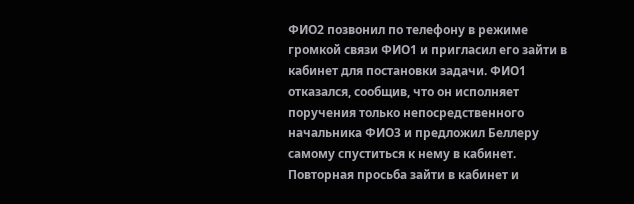ФИО2 позвонил по телефону в режиме громкой связи ФИО1 и пригласил его зайти в кабинет для постановки задачи. ФИО1 отказался, сообщив, что он исполняет поручения только непосредственного начальника ФИО3 и предложил Беллеру самому спуститься к нему в кабинет. Повторная просьба зайти в кабинет и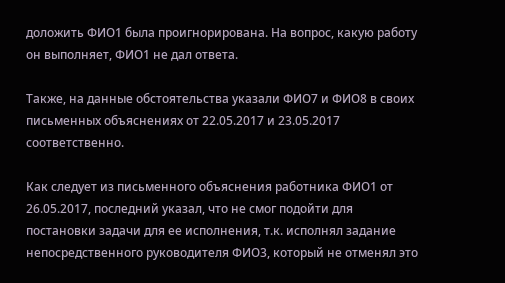доложить ФИО1 была проигнорирована. На вопрос, какую работу он выполняет, ФИО1 не дал ответа.

Также, на данные обстоятельства указали ФИО7 и ФИО8 в своих письменных объяснениях от 22.05.2017 и 23.05.2017 соответственно.

Как следует из письменного объяснения работника ФИО1 от 26.05.2017, последний указал, что не смог подойти для постановки задачи для ее исполнения, т.к. исполнял задание непосредственного руководителя ФИО3, который не отменял это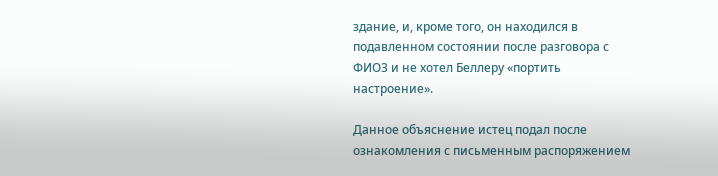здание, и, кроме того, он находился в подавленном состоянии после разговора с ФИО3 и не хотел Беллеру «портить настроение».

Данное объяснение истец подал после ознакомления с письменным распоряжением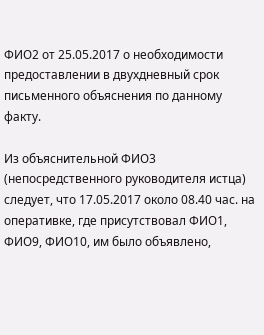ФИО2 от 25.05.2017 о необходимости предоставлении в двухдневный срок письменного объяснения по данному факту.

Из объяснительной ФИО3 (непосредственного руководителя истца) следует, что 17.05.2017 около 08.40 час. на оперативке, где присутствовал ФИО1, ФИО9, ФИО10, им было объявлено,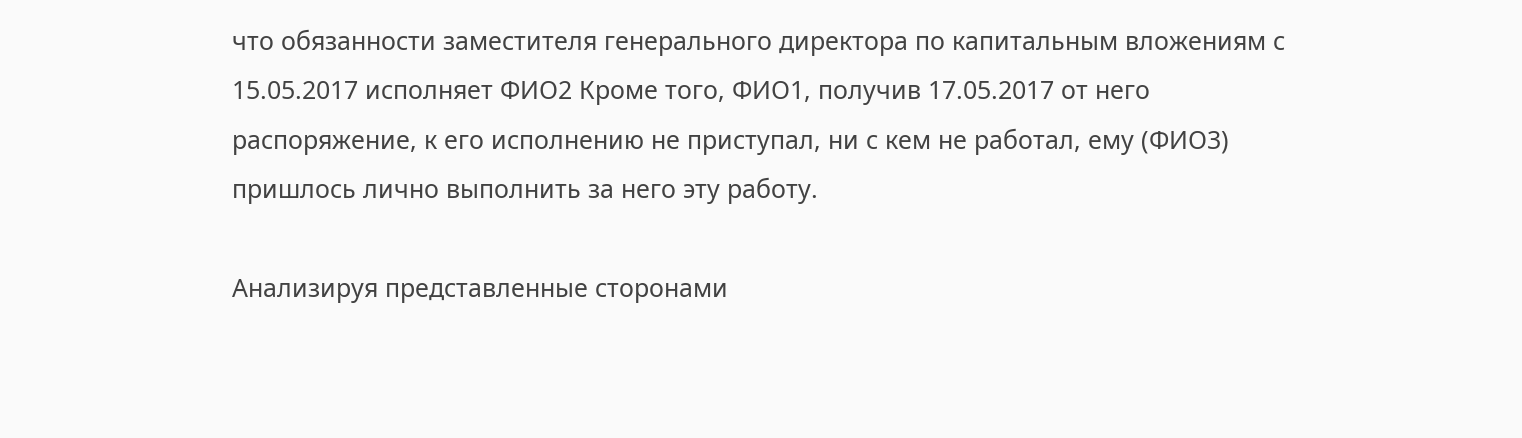что обязанности заместителя генерального директора по капитальным вложениям с 15.05.2017 исполняет ФИО2 Кроме того, ФИО1, получив 17.05.2017 от него распоряжение, к его исполнению не приступал, ни с кем не работал, ему (ФИО3) пришлось лично выполнить за него эту работу.

Анализируя представленные сторонами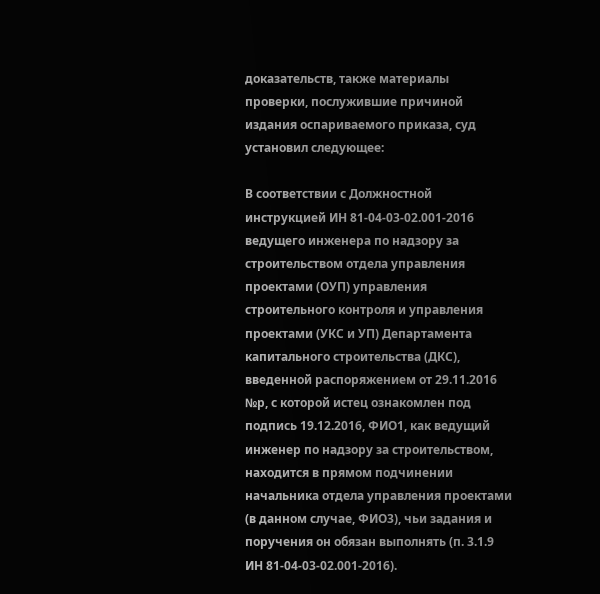доказательств, также материалы проверки, послужившие причиной издания оспариваемого приказа, суд установил следующее:

В соответствии с Должностной инструкцией ИН 81-04-03-02.001-2016 ведущего инженера по надзору за строительством отдела управления проектами (ОУП) управления строительного контроля и управления проектами (УКС и УП) Департамента капитального строительства (ДКС), введенной распоряжением от 29.11.2016 №р, с которой истец ознакомлен под подпись 19.12.2016, ФИО1, как ведущий инженер по надзору за строительством, находится в прямом подчинении начальника отдела управления проектами (в данном случае, ФИО3), чьи задания и поручения он обязан выполнять (п. 3.1.9 ИН 81-04-03-02.001-2016).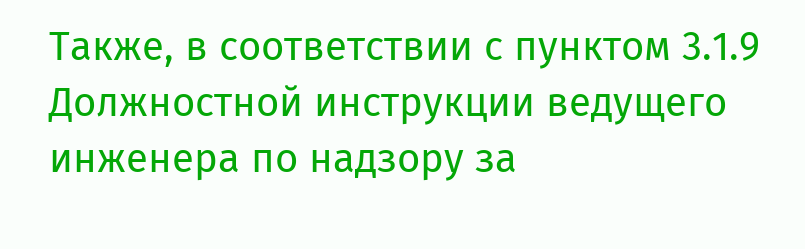Также, в соответствии с пунктом 3.1.9 Должностной инструкции ведущего инженера по надзору за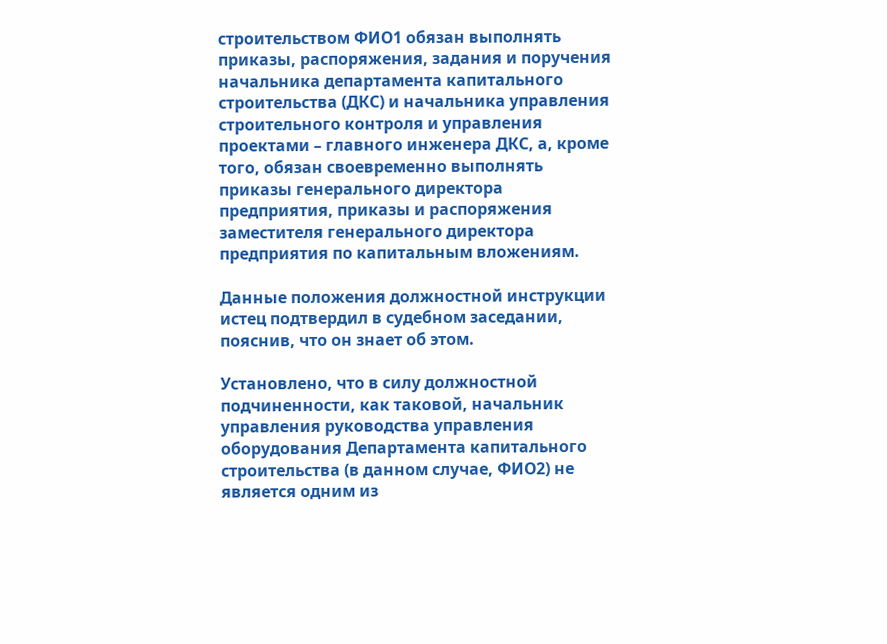строительством ФИО1 обязан выполнять приказы, распоряжения, задания и поручения начальника департамента капитального строительства (ДКС) и начальника управления строительного контроля и управления проектами – главного инженера ДКС, а, кроме того, обязан своевременно выполнять приказы генерального директора предприятия, приказы и распоряжения заместителя генерального директора предприятия по капитальным вложениям.

Данные положения должностной инструкции истец подтвердил в судебном заседании, пояснив, что он знает об этом.

Установлено, что в силу должностной подчиненности, как таковой, начальник управления руководства управления оборудования Департамента капитального строительства (в данном случае, ФИО2) не является одним из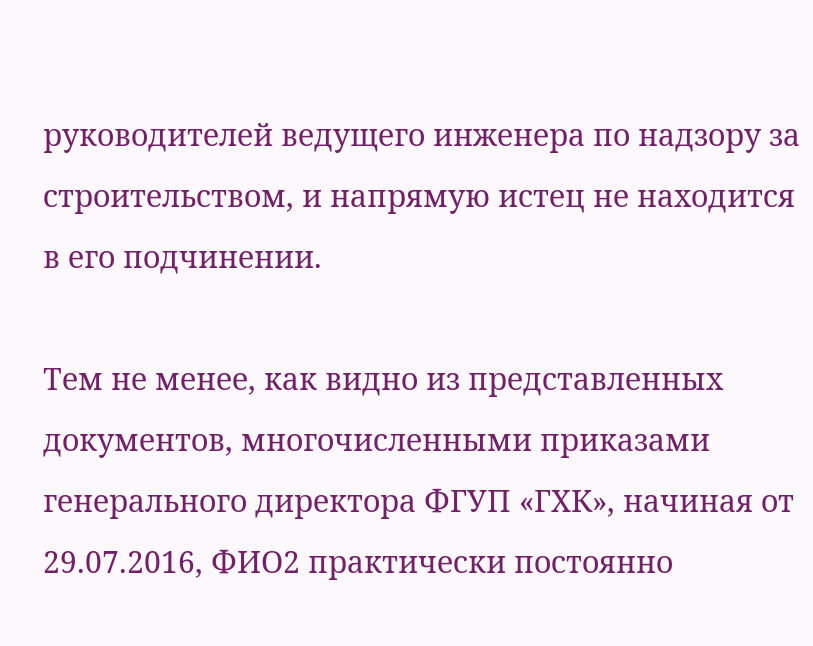руководителей ведущего инженера по надзору за строительством, и напрямую истец не находится в его подчинении.

Тем не менее, как видно из представленных документов, многочисленными приказами генерального директора ФГУП «ГХК», начиная от 29.07.2016, ФИО2 практически постоянно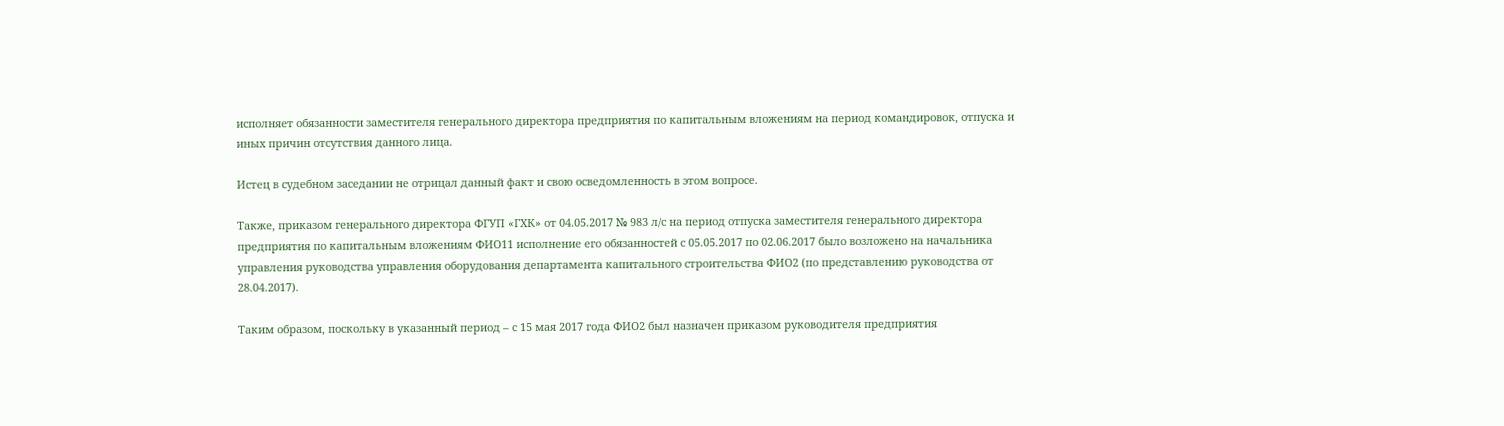исполняет обязанности заместителя генерального директора предприятия по капитальным вложениям на период командировок, отпуска и иных причин отсутствия данного лица.

Истец в судебном заседании не отрицал данный факт и свою осведомленность в этом вопросе.

Также, приказом генерального директора ФГУП «ГХК» от 04.05.2017 № 983 л/с на период отпуска заместителя генерального директора предприятия по капитальным вложениям ФИО11 исполнение его обязанностей с 05.05.2017 по 02.06.2017 было возложено на начальника управления руководства управления оборудования департамента капитального строительства ФИО2 (по представлению руководства от 28.04.2017).

Таким образом, поскольку в указанный период – с 15 мая 2017 года ФИО2 был назначен приказом руководителя предприятия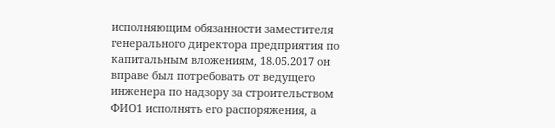исполняющим обязанности заместителя генерального директора предприятия по капитальным вложениям, 18.05.2017 он вправе был потребовать от ведущего инженера по надзору за строительством ФИО1 исполнять его распоряжения, а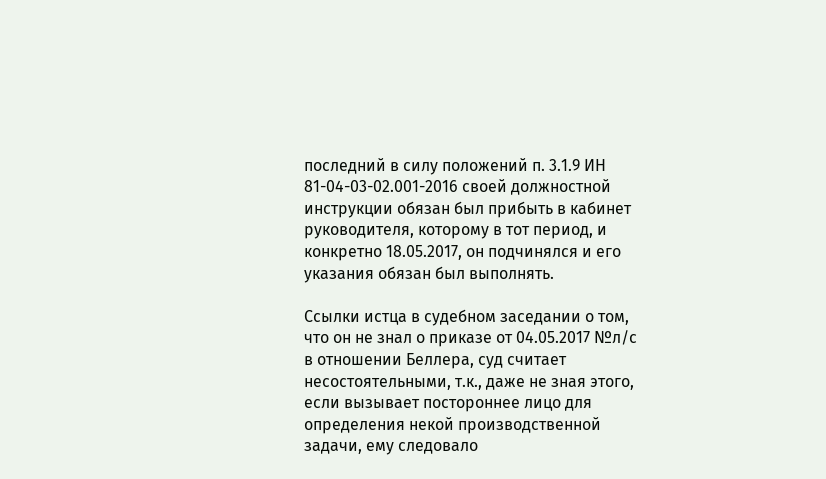последний в силу положений п. 3.1.9 ИН 81-04-03-02.001-2016 своей должностной инструкции обязан был прибыть в кабинет руководителя, которому в тот период, и конкретно 18.05.2017, он подчинялся и его указания обязан был выполнять.

Ссылки истца в судебном заседании о том, что он не знал о приказе от 04.05.2017 №л/с в отношении Беллера, суд считает несостоятельными, т.к., даже не зная этого, если вызывает постороннее лицо для определения некой производственной задачи, ему следовало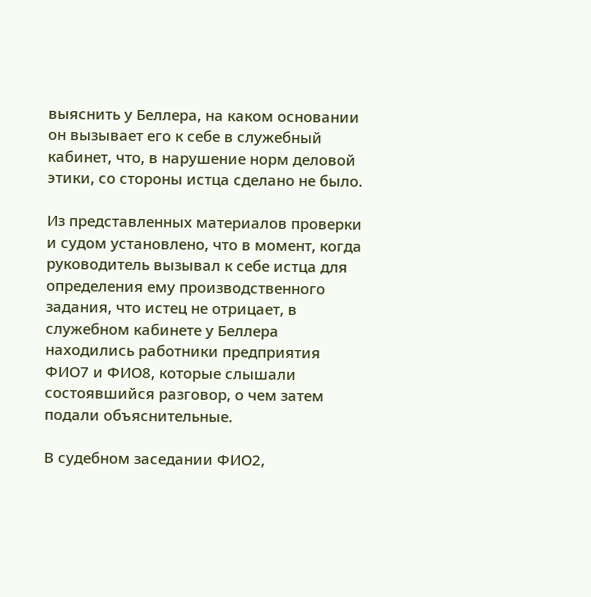выяснить у Беллера, на каком основании он вызывает его к себе в служебный кабинет, что, в нарушение норм деловой этики, со стороны истца сделано не было.

Из представленных материалов проверки и судом установлено, что в момент, когда руководитель вызывал к себе истца для определения ему производственного задания, что истец не отрицает, в служебном кабинете у Беллера находились работники предприятия ФИО7 и ФИО8, которые слышали состоявшийся разговор, о чем затем подали объяснительные.

В судебном заседании ФИО2,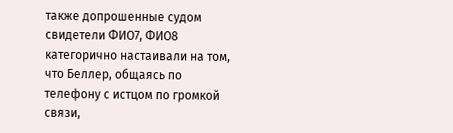также допрошенные судом свидетели ФИО7, ФИО8 категорично настаивали на том, что Беллер, общаясь по телефону с истцом по громкой связи,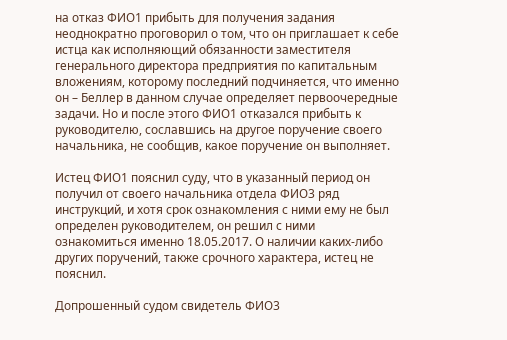на отказ ФИО1 прибыть для получения задания неоднократно проговорил о том, что он приглашает к себе истца как исполняющий обязанности заместителя генерального директора предприятия по капитальным вложениям, которому последний подчиняется, что именно он – Беллер в данном случае определяет первоочередные задачи. Но и после этого ФИО1 отказался прибыть к руководителю, сославшись на другое поручение своего начальника, не сообщив, какое поручение он выполняет.

Истец ФИО1 пояснил суду, что в указанный период он получил от своего начальника отдела ФИО3 ряд инструкций, и хотя срок ознакомления с ними ему не был определен руководителем, он решил с ними ознакомиться именно 18.05.2017. О наличии каких-либо других поручений, также срочного характера, истец не пояснил.

Допрошенный судом свидетель ФИО3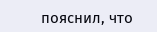пояснил, что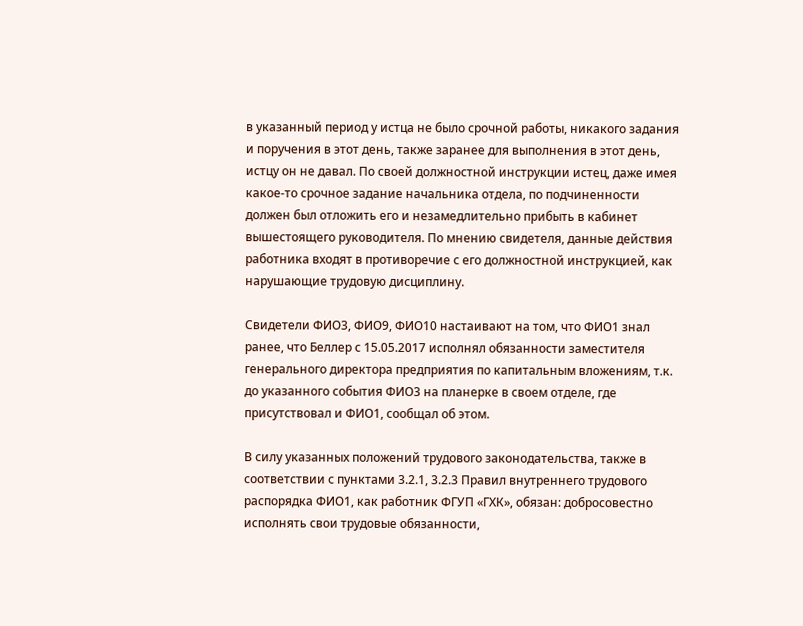в указанный период у истца не было срочной работы, никакого задания и поручения в этот день, также заранее для выполнения в этот день, истцу он не давал. По своей должностной инструкции истец, даже имея какое-то срочное задание начальника отдела, по подчиненности должен был отложить его и незамедлительно прибыть в кабинет вышестоящего руководителя. По мнению свидетеля, данные действия работника входят в противоречие с его должностной инструкцией, как нарушающие трудовую дисциплину.

Свидетели ФИО3, ФИО9, ФИО10 настаивают на том, что ФИО1 знал ранее, что Беллер с 15.05.2017 исполнял обязанности заместителя генерального директора предприятия по капитальным вложениям, т.к. до указанного события ФИО3 на планерке в своем отделе, где присутствовал и ФИО1, сообщал об этом.

В силу указанных положений трудового законодательства, также в соответствии с пунктами 3.2.1, 3.2.3 Правил внутреннего трудового распорядка ФИО1, как работник ФГУП «ГХК», обязан: добросовестно исполнять свои трудовые обязанности,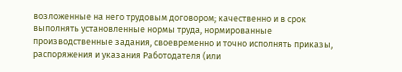возложенные на него трудовым договором; качественно и в срок выполнять установленные нормы труда, нормированные производственные задания, своевременно и точно исполнять приказы, распоряжения и указания Работодателя (или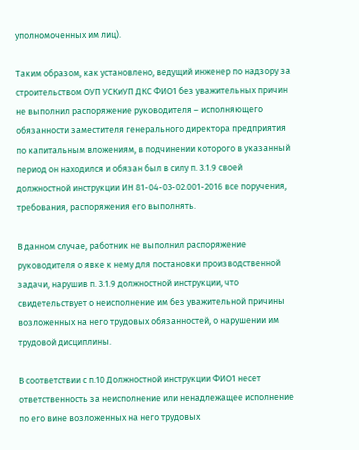уполномоченных им лиц).

Таким образом, как установлено, ведущий инженер по надзору за строительством ОУП УСКиУП ДКС ФИО1 без уважительных причин не выполнил распоряжение руководителя – исполняющего обязанности заместителя генерального директора предприятия по капитальным вложениям, в подчинении которого в указанный период он находился и обязан был в силу п. 3.1.9 своей должностной инструкции ИН 81-04-03-02.001-2016 все поручения, требования, распоряжения его выполнять.

В данном случае, работник не выполнил распоряжение руководителя о явке к нему для постановки производственной задачи, нарушив п. 3.1.9 должностной инструкции, что свидетельствует о неисполнение им без уважительной причины возложенных на него трудовых обязанностей, о нарушении им трудовой дисциплины.

В соответствии с п.10 Должностной инструкции ФИО1 несет ответственность за неисполнение или ненадлежащее исполнение по его вине возложенных на него трудовых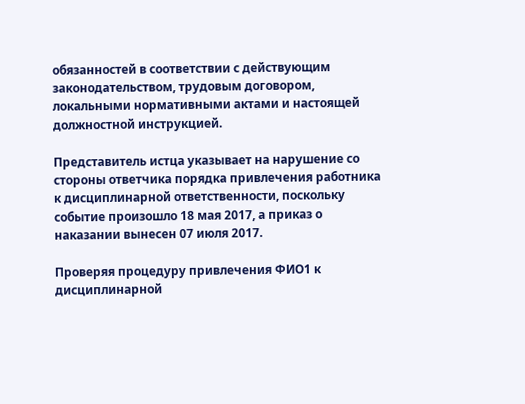обязанностей в соответствии с действующим законодательством, трудовым договором, локальными нормативными актами и настоящей должностной инструкцией.

Представитель истца указывает на нарушение со стороны ответчика порядка привлечения работника к дисциплинарной ответственности, поскольку событие произошло 18 мая 2017, а приказ о наказании вынесен 07 июля 2017.

Проверяя процедуру привлечения ФИО1 к дисциплинарной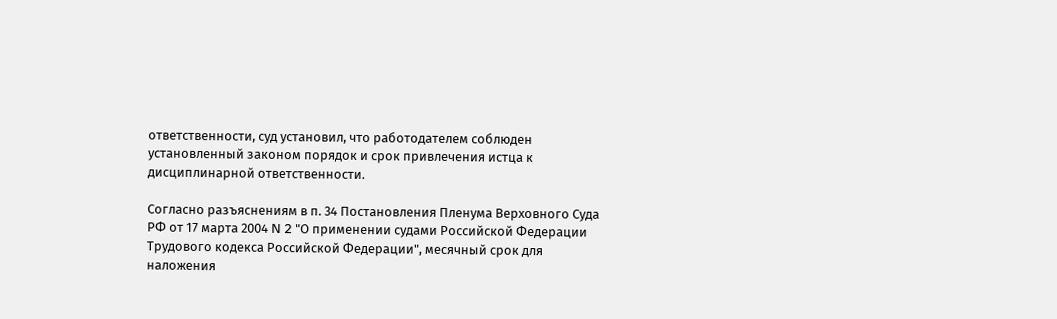ответственности, суд установил, что работодателем соблюден установленный законом порядок и срок привлечения истца к дисциплинарной ответственности.

Согласно разъяснениям в п. 34 Постановления Пленума Верховного Суда РФ от 17 марта 2004 N 2 "О применении судами Российской Федерации Трудового кодекса Российской Федерации", месячный срок для наложения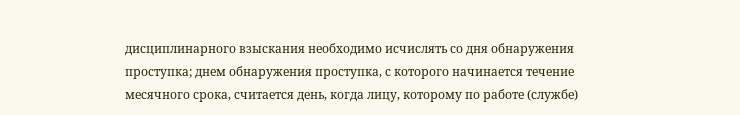дисциплинарного взыскания необходимо исчислять со дня обнаружения проступка; днем обнаружения проступка, с которого начинается течение месячного срока, считается день, когда лицу, которому по работе (службе)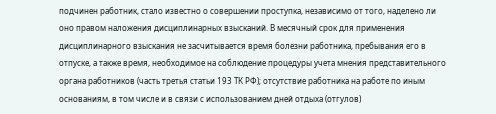подчинен работник, стало известно о совершении проступка, независимо от того, наделено ли оно правом наложения дисциплинарных взысканий. В месячный срок для применения дисциплинарного взыскания не засчитывается время болезни работника, пребывания его в отпуске, а также время, необходимое на соблюдение процедуры учета мнения представительного органа работников (часть третья статьи 193 ТК РФ); отсутствие работника на работе по иным основаниям, в том числе и в связи с использованием дней отдыха (отгулов)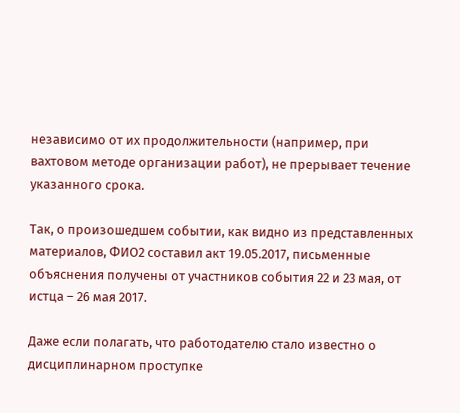независимо от их продолжительности (например, при вахтовом методе организации работ), не прерывает течение указанного срока.

Так, о произошедшем событии, как видно из представленных материалов, ФИО2 составил акт 19.05.2017, письменные объяснения получены от участников события 22 и 23 мая, от истца – 26 мая 2017.

Даже если полагать, что работодателю стало известно о дисциплинарном проступке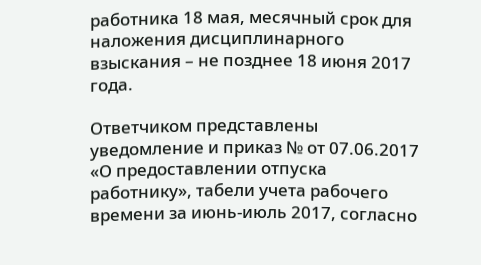работника 18 мая, месячный срок для наложения дисциплинарного взыскания – не позднее 18 июня 2017 года.

Ответчиком представлены уведомление и приказ № от 07.06.2017 «О предоставлении отпуска работнику», табели учета рабочего времени за июнь-июль 2017, согласно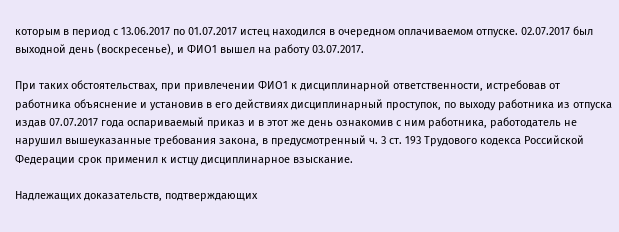которым в период с 13.06.2017 по 01.07.2017 истец находился в очередном оплачиваемом отпуске. 02.07.2017 был выходной день (воскресенье), и ФИО1 вышел на работу 03.07.2017.

При таких обстоятельствах, при привлечении ФИО1 к дисциплинарной ответственности, истребовав от работника объяснение и установив в его действиях дисциплинарный проступок, по выходу работника из отпуска издав 07.07.2017 года оспариваемый приказ и в этот же день ознакомив с ним работника, работодатель не нарушил вышеуказанные требования закона, в предусмотренный ч. 3 ст. 193 Трудового кодекса Российской Федерации срок применил к истцу дисциплинарное взыскание.

Надлежащих доказательств, подтверждающих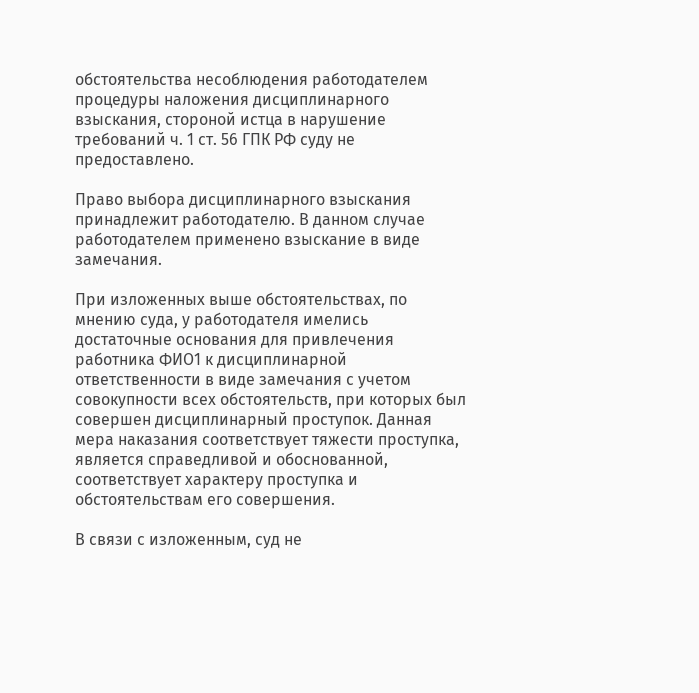обстоятельства несоблюдения работодателем процедуры наложения дисциплинарного взыскания, стороной истца в нарушение требований ч. 1 ст. 56 ГПК РФ суду не предоставлено.

Право выбора дисциплинарного взыскания принадлежит работодателю. В данном случае работодателем применено взыскание в виде замечания.

При изложенных выше обстоятельствах, по мнению суда, у работодателя имелись достаточные основания для привлечения работника ФИО1 к дисциплинарной ответственности в виде замечания с учетом совокупности всех обстоятельств, при которых был совершен дисциплинарный проступок. Данная мера наказания соответствует тяжести проступка, является справедливой и обоснованной, соответствует характеру проступка и обстоятельствам его совершения.

В связи с изложенным, суд не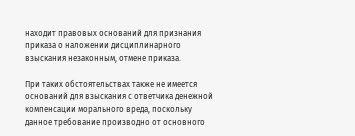находит правовых оснований для признания приказа о наложении дисциплинарного взыскания незаконным, отмене приказа.

При таких обстоятельствах также не имеется оснований для взыскания с ответчика денежной компенсации морального вреда, поскольку данное требование производно от основного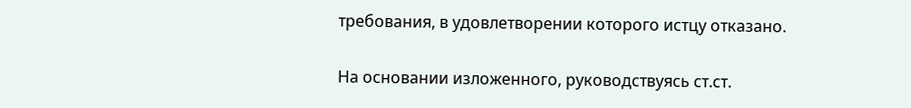требования, в удовлетворении которого истцу отказано.

На основании изложенного, руководствуясь ст.ст.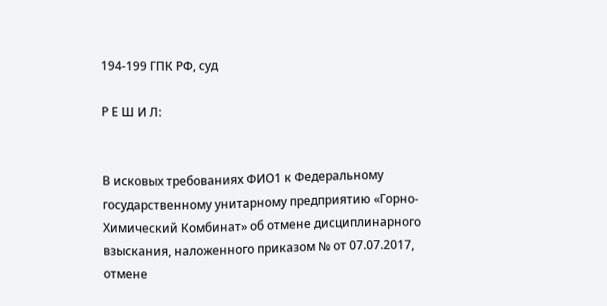194-199 ГПК РФ, суд

Р Е Ш И Л:


В исковых требованиях ФИО1 к Федеральному государственному унитарному предприятию «Горно-Химический Комбинат» об отмене дисциплинарного взыскания, наложенного приказом № от 07.07.2017, отмене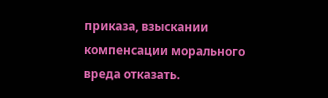приказа, взыскании компенсации морального вреда отказать.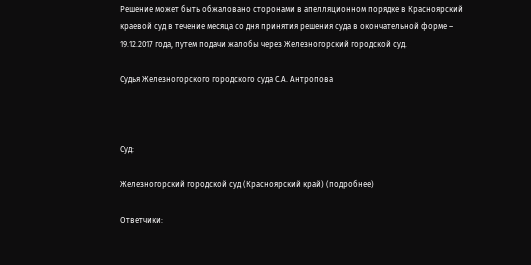Решение может быть обжаловано сторонами в апелляционном порядке в Красноярский краевой суд в течение месяца со дня принятия решения суда в окончательной форме – 19.12.2017 года, путем подачи жалобы через Железногорский городской суд.

Судья Железногорского городского суда С.А. Антропова



Суд:

Железногорский городской суд (Красноярский край) (подробнее)

Ответчики: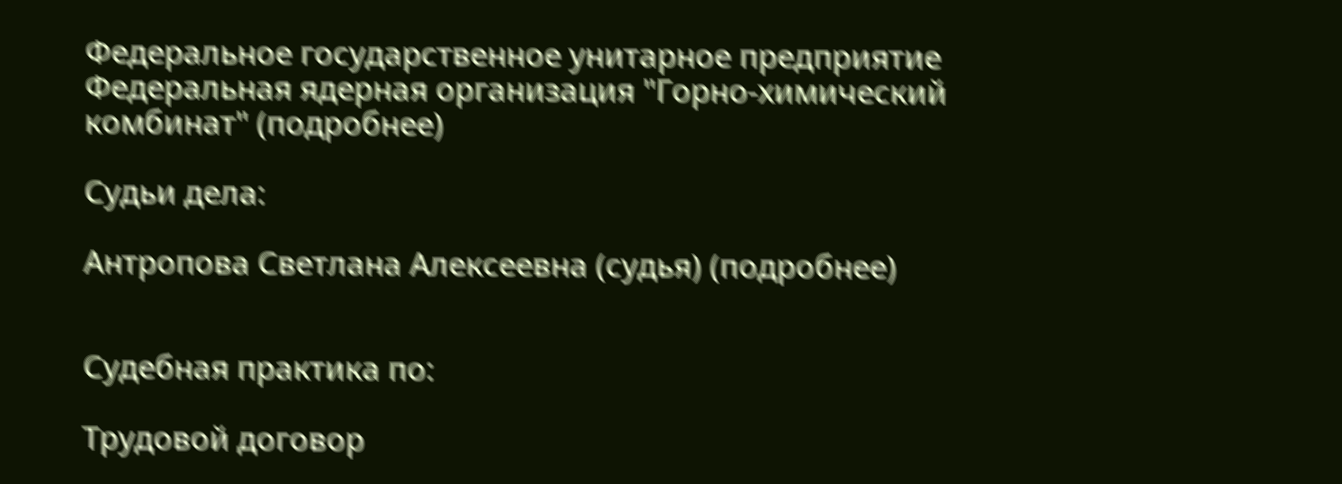Федеральное государственное унитарное предприятие Федеральная ядерная организация "Горно-химический комбинат" (подробнее)

Судьи дела:

Антропова Светлана Алексеевна (судья) (подробнее)


Судебная практика по:

Трудовой договор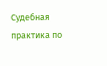Судебная практика по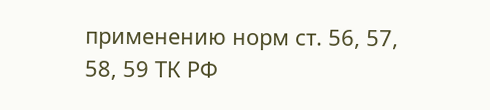применению норм ст. 56, 57, 58, 59 ТК РФ